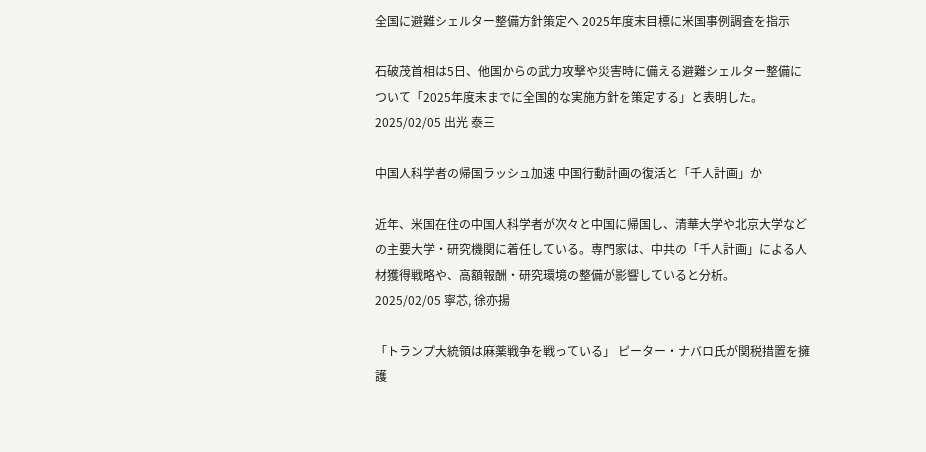全国に避難シェルター整備方針策定へ 2025年度末目標に米国事例調査を指示

石破茂首相は5日、他国からの武力攻撃や災害時に備える避難シェルター整備について「2025年度末までに全国的な実施方針を策定する」と表明した。
2025/02/05 出光 泰三

中国人科学者の帰国ラッシュ加速 中国行動計画の復活と「千人計画」か

近年、米国在住の中国人科学者が次々と中国に帰国し、清華大学や北京大学などの主要大学・研究機関に着任している。専門家は、中共の「千人計画」による人材獲得戦略や、高額報酬・研究環境の整備が影響していると分析。
2025/02/05 寧芯, 徐亦揚

「トランプ大統領は麻薬戦争を戦っている」 ピーター・ナバロ氏が関税措置を擁護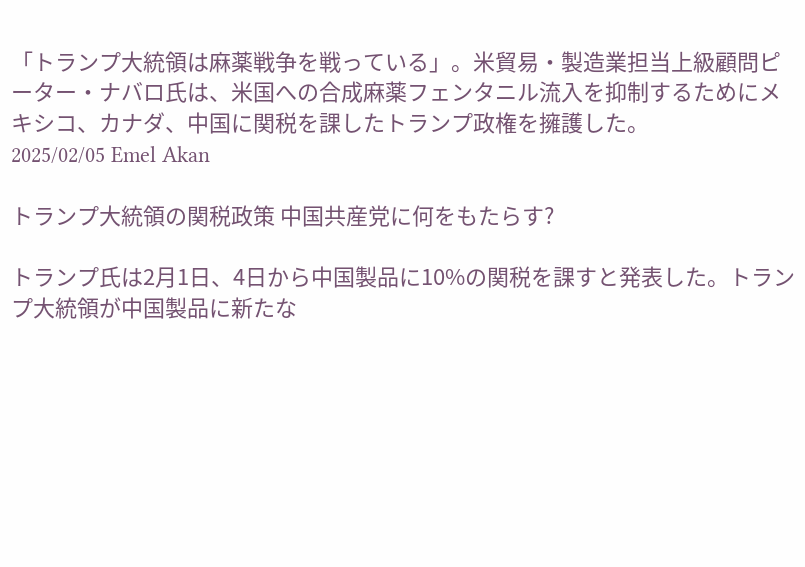「トランプ大統領は麻薬戦争を戦っている」。米貿易・製造業担当上級顧問ピーター・ナバロ氏は、米国への合成麻薬フェンタニル流入を抑制するためにメキシコ、カナダ、中国に関税を課したトランプ政権を擁護した。
2025/02/05 Emel Akan

トランプ大統領の関税政策 中国共産党に何をもたらす?

トランプ氏は2月1日、4日から中国製品に10%の関税を課すと発表した。トランプ大統領が中国製品に新たな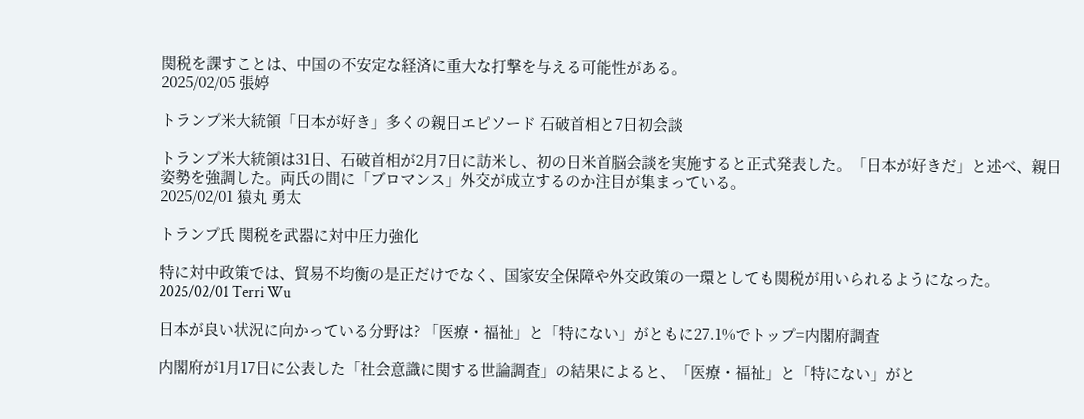関税を課すことは、中国の不安定な経済に重大な打撃を与える可能性がある。
2025/02/05 張婷

トランプ米大統領「日本が好き」多くの親日エピソード 石破首相と7日初会談

トランプ米大統領は31日、石破首相が2月7日に訪米し、初の日米首脳会談を実施すると正式発表した。「日本が好きだ」と述べ、親日姿勢を強調した。両氏の間に「ブロマンス」外交が成立するのか注目が集まっている。
2025/02/01 猿丸 勇太

トランプ氏 関税を武器に対中圧力強化

特に対中政策では、貿易不均衡の是正だけでなく、国家安全保障や外交政策の一環としても関税が用いられるようになった。
2025/02/01 Terri Wu

日本が良い状況に向かっている分野は? 「医療・福祉」と「特にない」がともに27.1%でトップ=内閣府調査

内閣府が1月17日に公表した「社会意識に関する世論調査」の結果によると、「医療・福祉」と「特にない」がと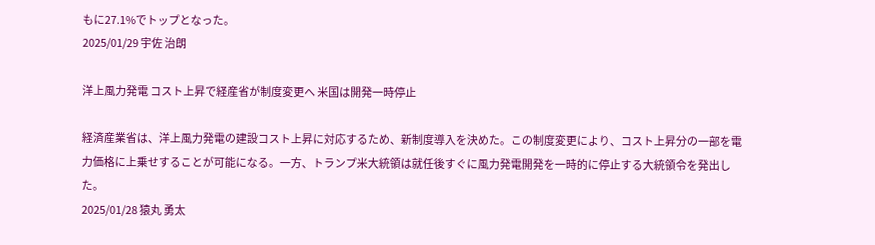もに27.1%でトップとなった。
2025/01/29 宇佐 治朗

洋上風力発電 コスト上昇で経産省が制度変更へ 米国は開発一時停止

経済産業省は、洋上風力発電の建設コスト上昇に対応するため、新制度導入を決めた。この制度変更により、コスト上昇分の一部を電力価格に上乗せすることが可能になる。一方、トランプ米大統領は就任後すぐに風力発電開発を一時的に停止する大統領令を発出した。
2025/01/28 猿丸 勇太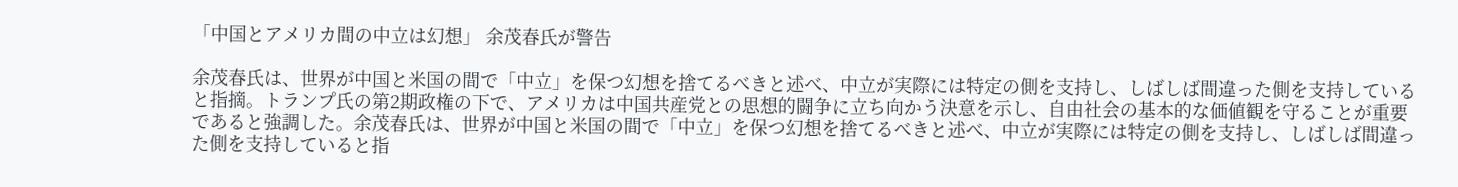「中国とアメリカ間の中立は幻想」 余茂春氏が警告

余茂春氏は、世界が中国と米国の間で「中立」を保つ幻想を捨てるべきと述べ、中立が実際には特定の側を支持し、しばしば間違った側を支持していると指摘。トランプ氏の第2期政権の下で、アメリカは中国共産党との思想的闘争に立ち向かう決意を示し、自由社会の基本的な価値観を守ることが重要であると強調した。余茂春氏は、世界が中国と米国の間で「中立」を保つ幻想を捨てるべきと述べ、中立が実際には特定の側を支持し、しばしば間違った側を支持していると指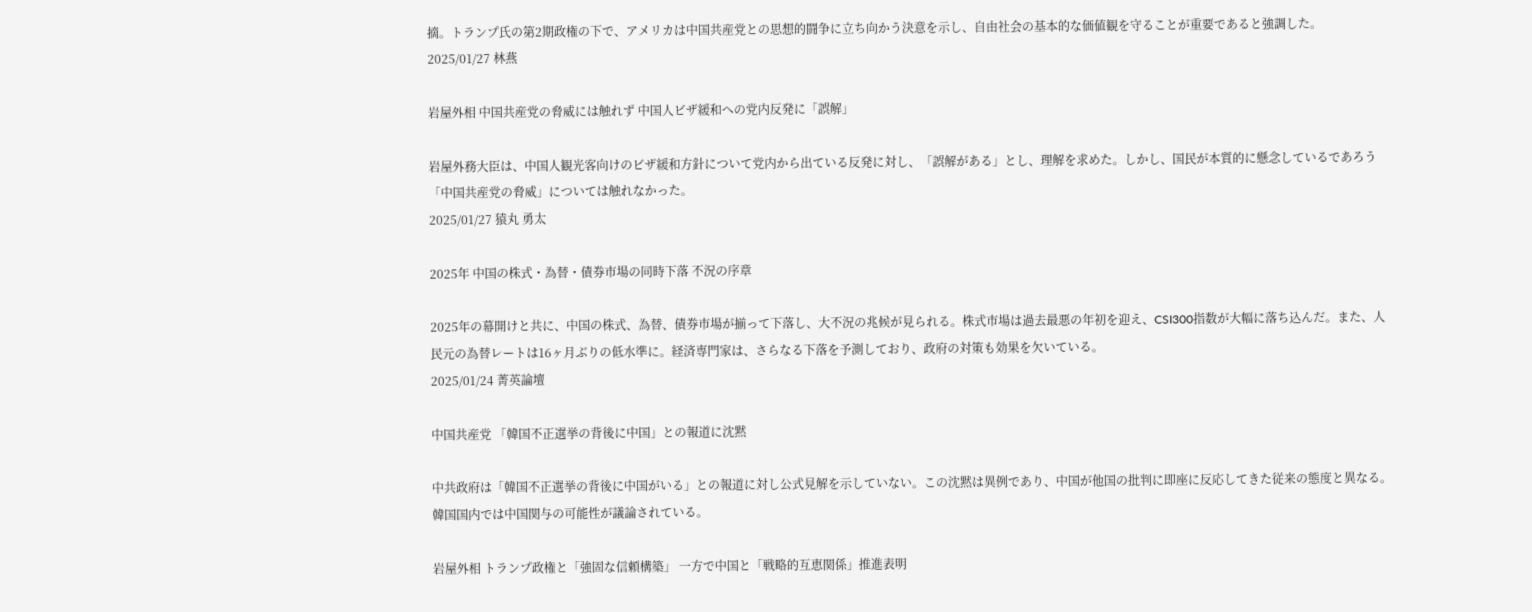摘。トランプ氏の第2期政権の下で、アメリカは中国共産党との思想的闘争に立ち向かう決意を示し、自由社会の基本的な価値観を守ることが重要であると強調した。
2025/01/27 林燕

岩屋外相 中国共産党の脅威には触れず 中国人ビザ緩和への党内反発に「誤解」

岩屋外務大臣は、中国人観光客向けのビザ緩和方針について党内から出ている反発に対し、「誤解がある」とし、理解を求めた。しかし、国民が本質的に懸念しているであろう「中国共産党の脅威」については触れなかった。
2025/01/27 猿丸 勇太

2025年 中国の株式・為替・債券市場の同時下落 不況の序章

2025年の幕開けと共に、中国の株式、為替、債券市場が揃って下落し、大不況の兆候が見られる。株式市場は過去最悪の年初を迎え、CSI300指数が大幅に落ち込んだ。また、人民元の為替レートは16ヶ月ぶりの低水準に。経済専門家は、さらなる下落を予測しており、政府の対策も効果を欠いている。
2025/01/24 菁英論壇

中国共産党 「韓国不正選挙の背後に中国」との報道に沈黙

中共政府は「韓国不正選挙の背後に中国がいる」との報道に対し公式見解を示していない。この沈黙は異例であり、中国が他国の批判に即座に反応してきた従来の態度と異なる。韓国国内では中国関与の可能性が議論されている。

岩屋外相 トランプ政権と「強固な信頼構築」 一方で中国と「戦略的互恵関係」推進表明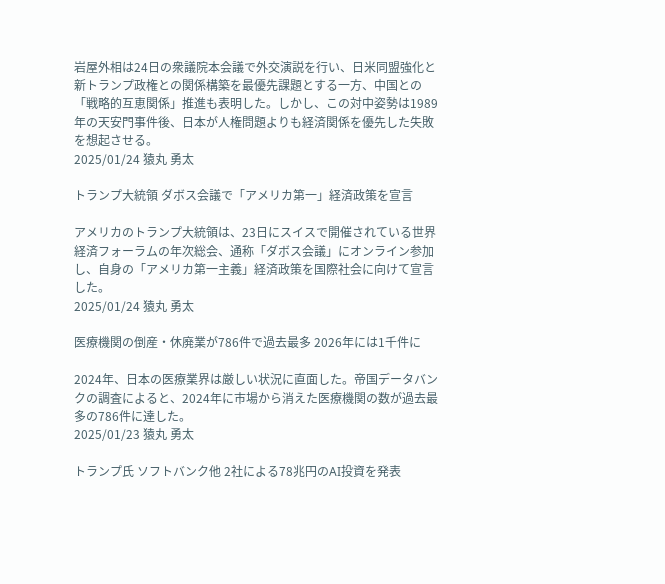岩屋外相は24日の衆議院本会議で外交演説を行い、日米同盟強化と新トランプ政権との関係構築を最優先課題とする一方、中国との「戦略的互恵関係」推進も表明した。しかし、この対中姿勢は1989年の天安門事件後、日本が人権問題よりも経済関係を優先した失敗を想起させる。
2025/01/24 猿丸 勇太

トランプ大統領 ダボス会議で「アメリカ第一」経済政策を宣言

アメリカのトランプ大統領は、23日にスイスで開催されている世界経済フォーラムの年次総会、通称「ダボス会議」にオンライン参加し、自身の「アメリカ第一主義」経済政策を国際社会に向けて宣言した。
2025/01/24 猿丸 勇太

医療機関の倒産・休廃業が786件で過去最多 2026年には1千件に

2024年、日本の医療業界は厳しい状況に直面した。帝国データバンクの調査によると、2024年に市場から消えた医療機関の数が過去最多の786件に達した。
2025/01/23 猿丸 勇太

トランプ氏 ソフトバンク他 2社による78兆円のAI投資を発表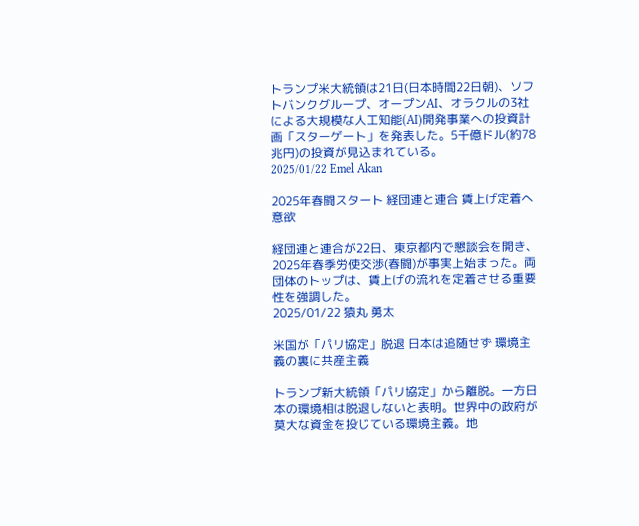トランプ米大統領は21日(日本時間22日朝)、ソフトバンクグループ、オープンAI、オラクルの3社による大規模な人工知能(AI)開発事業への投資計画「スターゲート」を発表した。5千億ドル(約78兆円)の投資が見込まれている。
2025/01/22 Emel Akan

2025年春闘スタート 経団連と連合 賃上げ定着へ意欲

経団連と連合が22日、東京都内で懇談会を開き、2025年春季労使交渉(春闘)が事実上始まった。両団体のトップは、賃上げの流れを定着させる重要性を強調した。
2025/01/22 猿丸 勇太

米国が「パリ協定」脱退 日本は追随せず 環境主義の裏に共産主義

トランプ新大統領「パリ協定」から離脱。一方日本の環境相は脱退しないと表明。世界中の政府が莫大な資金を投じている環境主義。地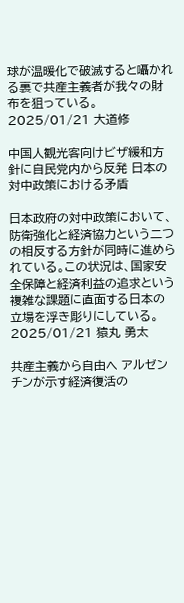球が温暖化で破滅すると囁かれる裏で共産主義者が我々の財布を狙っている。
2025/01/21 大道修

中国人観光客向けビザ緩和方針に自民党内から反発 日本の対中政策における矛盾

日本政府の対中政策において、防衛強化と経済協力という二つの相反する方針が同時に進められている。この状況は、国家安全保障と経済利益の追求という複雑な課題に直面する日本の立場を浮き彫りにしている。
2025/01/21 猿丸 勇太

共産主義から自由へ アルゼンチンが示す経済復活の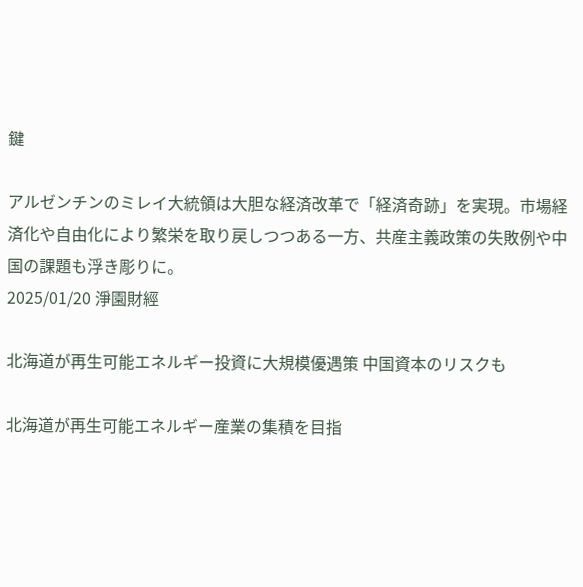鍵

アルゼンチンのミレイ大統領は大胆な経済改革で「経済奇跡」を実現。市場経済化や自由化により繁栄を取り戻しつつある一方、共産主義政策の失敗例や中国の課題も浮き彫りに。
2025/01/20 淨園財經

北海道が再生可能エネルギー投資に大規模優遇策 中国資本のリスクも

北海道が再生可能エネルギー産業の集積を目指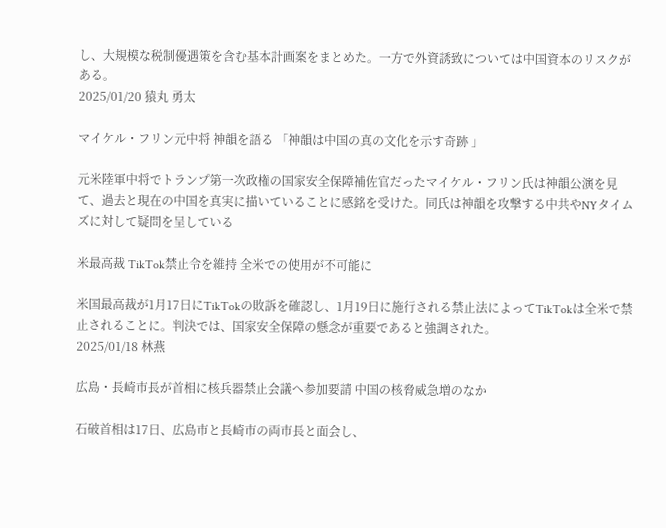し、大規模な税制優遇策を含む基本計画案をまとめた。一方で外資誘致については中国資本のリスクがある。
2025/01/20 猿丸 勇太

マイケル・フリン元中将 神韻を語る 「神韻は中国の真の文化を示す奇跡 」

元米陸軍中将でトランプ第一次政権の国家安全保障補佐官だったマイケル・フリン氏は神韻公演を見て、過去と現在の中国を真実に描いていることに感銘を受けた。同氏は神韻を攻撃する中共やNYタイムズに対して疑問を呈している

米最高裁 TikTok禁止令を維持 全米での使用が不可能に

米国最高裁が1月17日にTikTokの敗訴を確認し、1月19日に施行される禁止法によってTikTokは全米で禁止されることに。判決では、国家安全保障の懸念が重要であると強調された。
2025/01/18 林燕

広島・長崎市長が首相に核兵器禁止会議へ参加要請 中国の核脅威急増のなか

石破首相は17日、広島市と長崎市の両市長と面会し、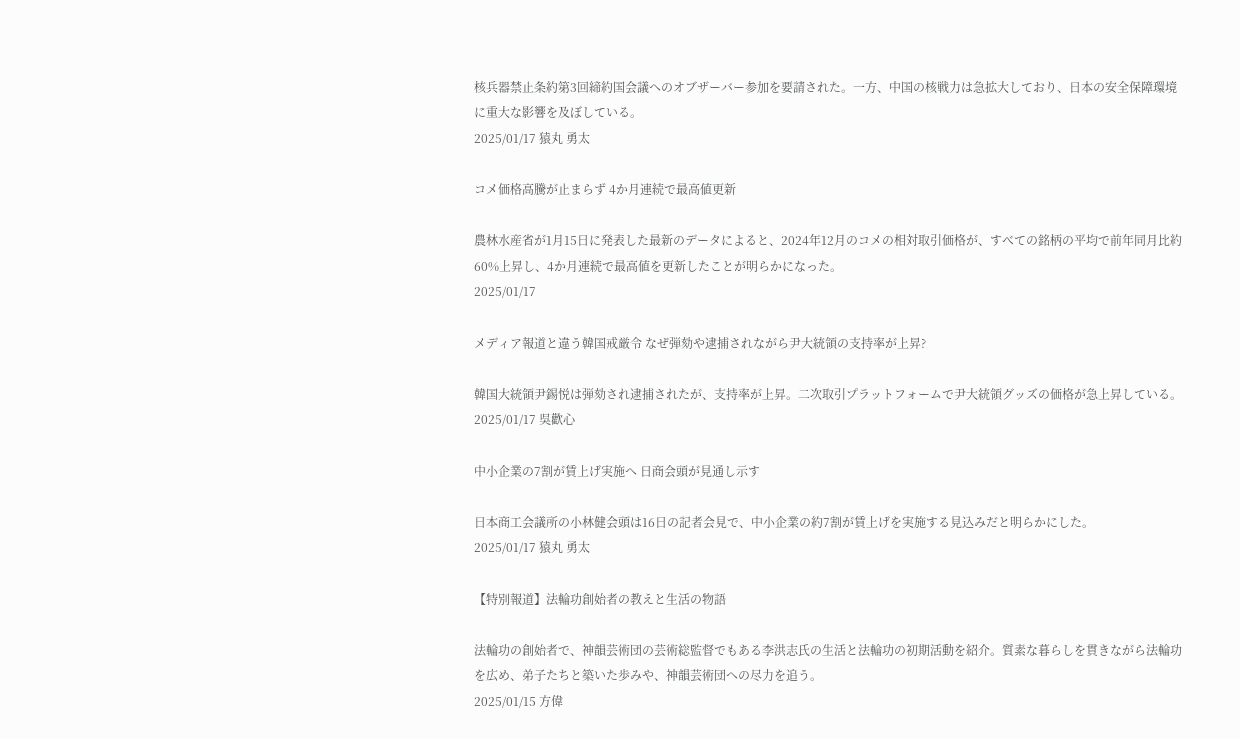核兵器禁止条約第3回締約国会議へのオブザーバー参加を要請された。一方、中国の核戦力は急拡大しており、日本の安全保障環境に重大な影響を及ぼしている。
2025/01/17 猿丸 勇太

コメ価格高騰が止まらず 4か月連続で最高値更新

農林水産省が1月15日に発表した最新のデータによると、2024年12月のコメの相対取引価格が、すべての銘柄の平均で前年同月比約60%上昇し、4か月連続で最高値を更新したことが明らかになった。
2025/01/17

メディア報道と違う韓国戒厳令 なぜ弾劾や逮捕されながら尹大統領の支持率が上昇?

韓国大統領尹錫悦は弾劾され逮捕されたが、支持率が上昇。二次取引プラットフォームで尹大統領グッズの価格が急上昇している。
2025/01/17 吳歡心

中小企業の7割が賃上げ実施へ 日商会頭が見通し示す

日本商工会議所の小林健会頭は16日の記者会見で、中小企業の約7割が賃上げを実施する見込みだと明らかにした。
2025/01/17 猿丸 勇太

【特別報道】法輪功創始者の教えと生活の物語

法輪功の創始者で、神韻芸術団の芸術総監督でもある李洪志氏の生活と法輪功の初期活動を紹介。質素な暮らしを貫きながら法輪功を広め、弟子たちと築いた歩みや、神韻芸術団への尽力を追う。
2025/01/15 方偉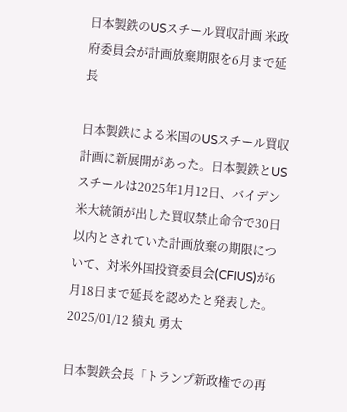日本製鉄のUSスチール買収計画 米政府委員会が計画放棄期限を6月まで延長

日本製鉄による米国のUSスチール買収計画に新展開があった。日本製鉄とUSスチールは2025年1月12日、バイデン米大統領が出した買収禁止命令で30日以内とされていた計画放棄の期限について、対米外国投資委員会(CFIUS)が6月18日まで延長を認めたと発表した。
2025/01/12 猿丸 勇太

日本製鉄会長「トランプ新政権での再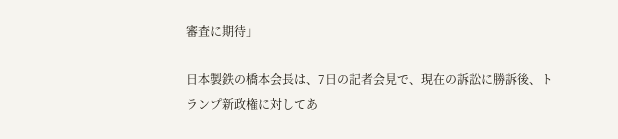審査に期待」

日本製鉄の橋本会長は、7日の記者会見で、現在の訴訟に勝訴後、トランプ新政権に対してあ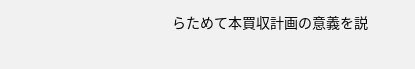らためて本買収計画の意義を説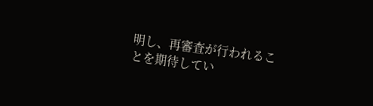明し、再審査が行われることを期待してい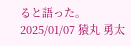ると語った。
2025/01/07 猿丸 勇太